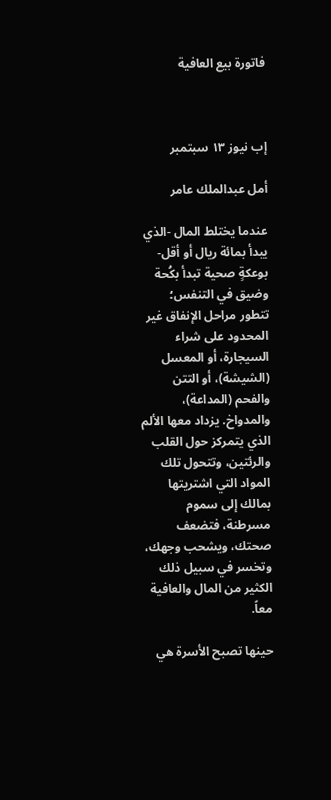فاتورة بيع العافية



إب نيوز ١٣ سبتمبر

أمل عبدالملك عامر

عندما يختلط المال -الذي يبدأ بمائة ريال أو أقل- بوعكةٍ صحية تبدأ بكُحة وضيق في التنفس؛ تتطور مراحل الإنفاق غير المحدود على شراء السيجارة، أو المعسل (الشيشة)، أو التتن والفحم (المداعة)، والمدواخ. يزداد معها الألم الذي يتمركز حول القلب والرئتين، وتتحول تلك المواد التي اشتريتها بمالك إلى سموم مسرطنة، فتضعف صحتك، ويشحب وجهك، وتخسر في سبيل ذلك الكثير من المال والعافية معاً.

حينها تصبح الأسرة هي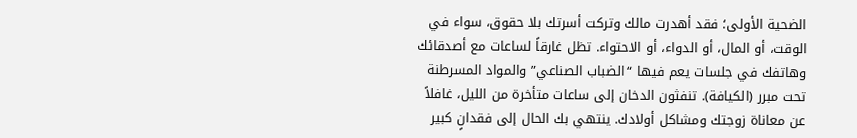الضحية الأولى؛ فقد أهدرت مالك وتركت أسرتك بلا حقوق، سواء في الوقت، أو المال، أو الدواء، أو الاحتواء. تظل غارقاً لساعات مع أصدقائك وهاتفك في جلسات يعم فيها “الضباب الصناعي” والمواد المسرطنة تحت مبرر (الكيافة). تنفثون الدخان إلى ساعات متأخرة من الليل، غافلاً عن معاناة زوجتك ومشاكل أولادك. ينتهي بك الحال إلى فقدانٍ كبير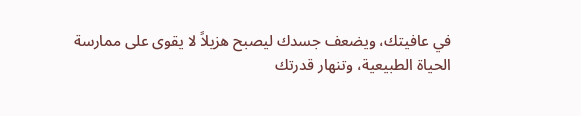في عافيتك، ويضعف جسدك ليصبح هزيلاً لا يقوى على ممارسة الحياة الطبيعية، وتنهار قدرتك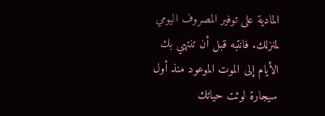المادية على توفير المصروف اليومي لمنزلك. فانتبه قبل أن تنتهي بك الأيام إلى الموت الموعود منذ أول سيجارة لوثت حياتك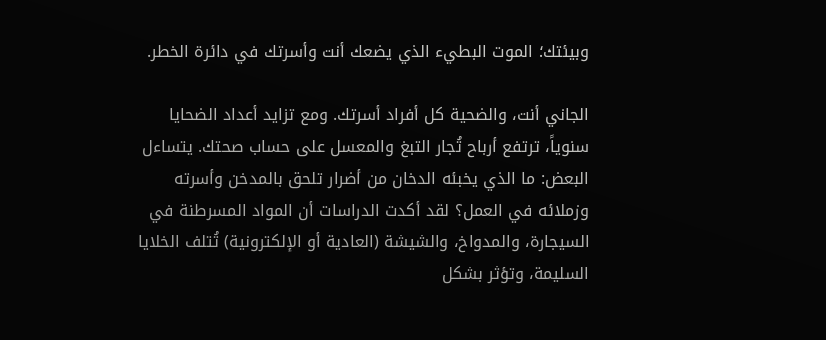وبيئتك؛ الموت البطيء الذي يضعك أنت وأسرتك في دائرة الخطر.

الجاني أنت، والضحية كل أفراد أسرتك. ومع تزايد أعداد الضحايا سنوياً، ترتفع أرباح تُجار التبغ والمعسل على حساب صحتك. يتساءل البعض: ما الذي يخبئه الدخان من أضرار تلحق بالمدخن وأسرته وزملائه في العمل؟ لقد أكدت الدراسات أن المواد المسرطنة في السيجارة، والمدواخ، والشيشة (العادية أو الإلكترونية) تُتلف الخلايا السليمة، وتؤثر بشكل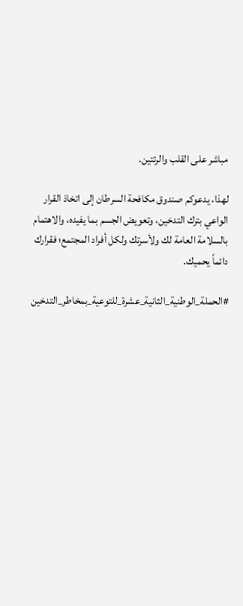مباشر على القلب والرئتين.

لهذا، يدعوكم صندوق مكافحة السرطان إلى اتخاذ القرار الواعي بترك التدخين، وتعويض الجسم بما يفيده، والاهتمام بالسلامة العامة لك ولأسرتك ولكل أفراد المجتمع؛ فقرارك دائماً يحميك.

#الحملة_الوطنية_الثانية_عشرة_للتوعية_بمخاطر_التدخين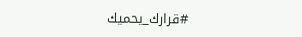#قرارك_يحميك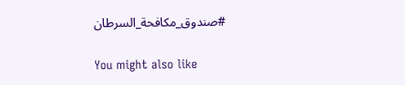#صندوق_مكافحة_السرطان

You might also like